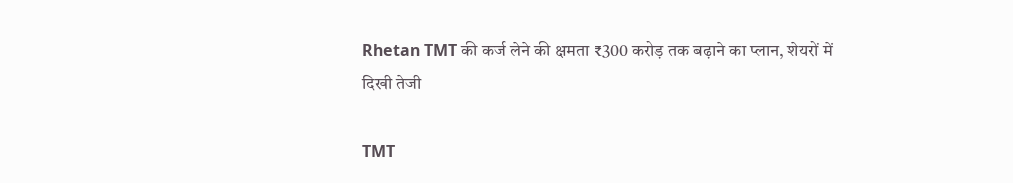Rhetan TMT की कर्ज लेने की क्षमता ₹300 करोड़ तक बढ़ाने का प्लान, शेयरों में दिखी तेजी

TMT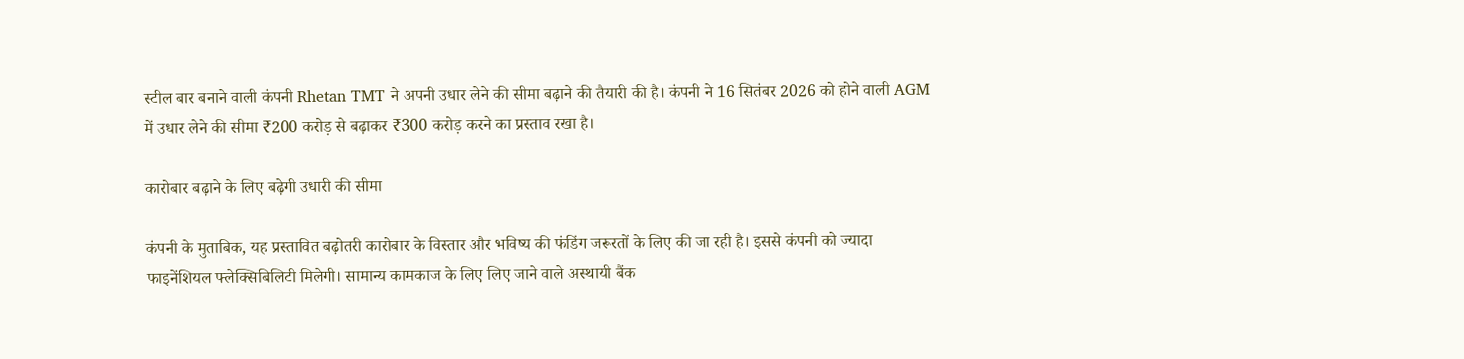स्टील बार बनाने वाली कंपनी Rhetan TMT ने अपनी उधार लेने की सीमा बढ़ाने की तैयारी की है। कंपनी ने 16 सितंबर 2026 को होने वाली AGM में उधार लेने की सीमा ₹200 करोड़ से बढ़ाकर ₹300 करोड़ करने का प्रस्ताव रखा है।

कारोबार बढ़ाने के लिए बढ़ेगी उधारी की सीमा

कंपनी के मुताबिक, यह प्रस्तावित बढ़ोतरी कारोबार के विस्तार और भविष्य की फंडिंग जरूरतों के लिए की जा रही है। इससे कंपनी को ज्यादा फाइनेंशियल फ्लेक्सिबिलिटी मिलेगी। सामान्य कामकाज के लिए लिए जाने वाले अस्थायी बैंक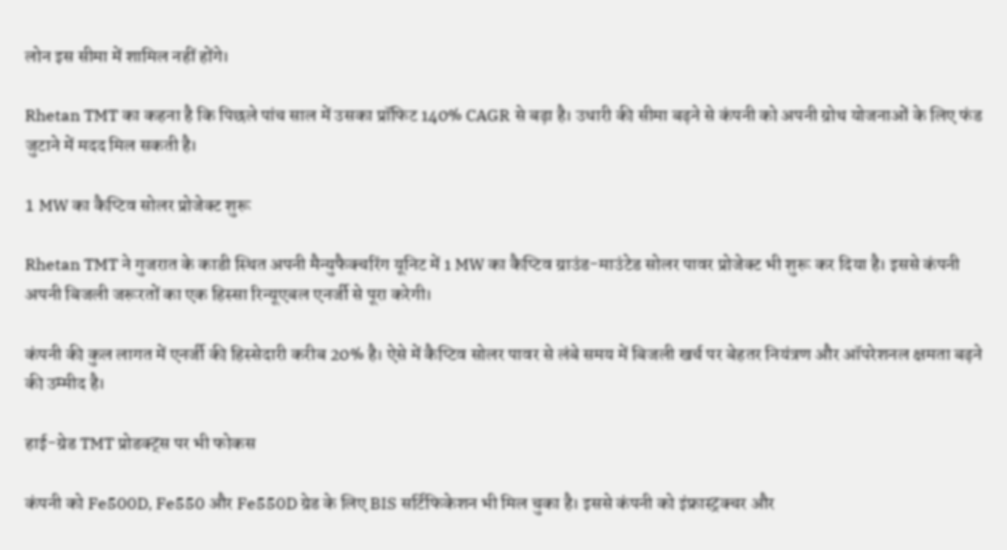लोन इस सीमा में शामिल नहीं होंगे।

Rhetan TMT का कहना है कि पिछले पांच साल में उसका प्रॉफिट 140% CAGR से बढ़ा है। उधारी की सीमा बढ़ने से कंपनी को अपनी ग्रोथ योजनाओं के लिए फंड जुटाने में मदद मिल सकती है।

1 MW का कैप्टिव सोलर प्रोजेक्ट शुरू

Rhetan TMT ने गुजरात के काडी स्थित अपनी मैन्युफैक्चरिंग यूनिट में 1 MW का कैप्टिव ग्राउंड-माउंटेड सोलर पावर प्रोजेक्ट भी शुरू कर दिया है। इससे कंपनी अपनी बिजली जरूरतों का एक हिस्सा रिन्यूएबल एनर्जी से पूरा करेगी।

कंपनी की कुल लागत में एनर्जी की हिस्सेदारी करीब 20% है। ऐसे में कैप्टिव सोलर पावर से लंबे समय में बिजली खर्च पर बेहतर नियंत्रण और ऑपरेशनल क्षमता बढ़ने की उम्मीद है।

हाई-ग्रेड TMT प्रोडक्ट्स पर भी फोकस

कंपनी को Fe500D, Fe550 और Fe550D ग्रेड के लिए BIS सर्टिफिकेशन भी मिल चुका है। इससे कंपनी को इंफ्रास्ट्रक्चर और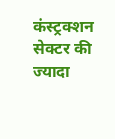कंस्ट्रक्शन सेक्टर की ज्यादा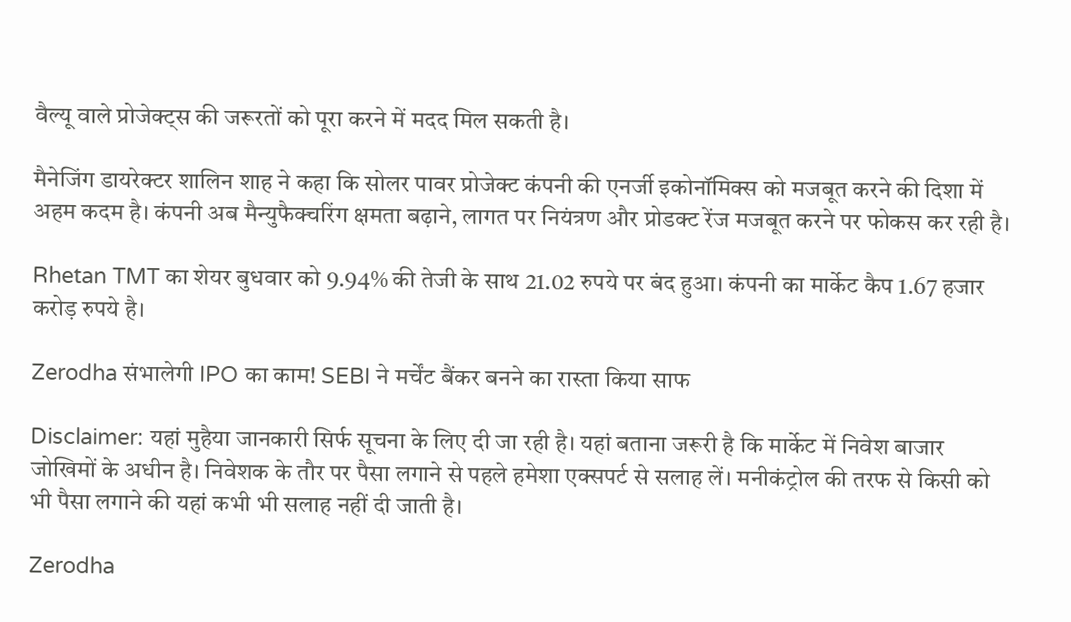वैल्यू वाले प्रोजेक्ट्स की जरूरतों को पूरा करने में मदद मिल सकती है।

मैनेजिंग डायरेक्टर शालिन शाह ने कहा कि सोलर पावर प्रोजेक्ट कंपनी की एनर्जी इकोनॉमिक्स को मजबूत करने की दिशा में अहम कदम है। कंपनी अब मैन्युफैक्चरिंग क्षमता बढ़ाने, लागत पर नियंत्रण और प्रोडक्ट रेंज मजबूत करने पर फोकस कर रही है।

Rhetan TMT का शेयर बुधवार को 9.94% की तेजी के साथ 21.02 रुपये पर बंद हुआ। कंपनी का मार्केट कैप 1.67 हजार करोड़ रुपये है।

Zerodha संभालेगी IPO का काम! SEBI ने मर्चेंट बैंकर बनने का रास्ता किया साफ

Disclaimer: यहां मुहैया जानकारी सिर्फ सूचना के लिए दी जा रही है। यहां बताना जरूरी है कि मार्केट में निवेश बाजार जोखिमों के अधीन है। निवेशक के तौर पर पैसा लगाने से पहले हमेशा एक्सपर्ट से सलाह लें। मनीकंट्रोल की तरफ से किसी को भी पैसा लगाने की यहां कभी भी सलाह नहीं दी जाती है।

Zerodha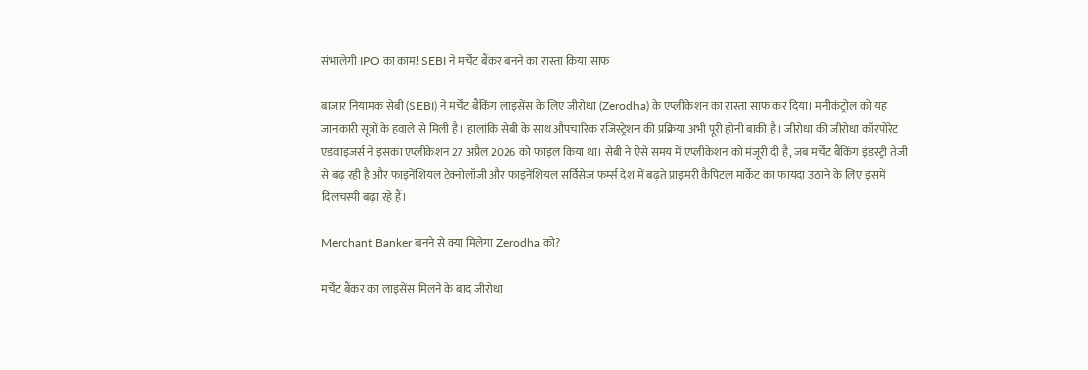संभालेगी IPO का काम! SEBI ने मर्चेंट बैंकर बनने का रास्ता किया साफ

बाजार नियामक सेबी (SEBI) ने मर्चेंट बैंकिंग लाइसेंस के लिए जीरोधा (Zerodha) के एप्लीकेशन का रास्ता साफ कर दिया। मनीकंट्रोल को यह जानकारी सूत्रों के हवाले से मिली है। हालांकि सेबी के साथ औपचारिक रजिस्ट्रेशन की प्रक्रिया अभी पूरी होनी बाकी है। जीरोधा की जीरोधा कॉरपोरेट एडवाइजर्स ने इसका एप्लीकेशन 27 अप्रैल 2026 को फाइल किया था। सेबी ने ऐसे समय में एप्लीकेशन को मंजूरी दी है, जब मर्चेंट बैंकिंग इंडस्ट्री तेजी से बढ़ रही है और फाइनेंशियल टेक्नोलॉजी और फाइनेंशियल सर्विसेज फर्म्स देश में बढ़ते प्राइमरी कैपिटल मार्केट का फायदा उठाने के लिए इसमें दिलचस्पी बढ़ा रहे हैं।

Merchant Banker बनने से क्या मिलेगा Zerodha को?

मर्चेंट बैंकर का लाइसेंस मिलने के बाद जीरोधा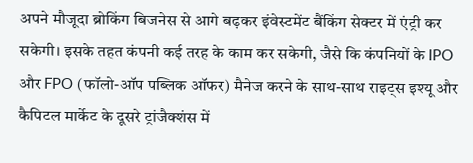अपने मौजूदा ब्रोकिंग बिजनेस से आगे बढ़कर इंवेस्टमेंट बैंकिंग सेक्टर में एंट्री कर सकेगी। इसके तहत कंपनी कई तरह के काम कर सकेगी, जैसे कि कंपनियों के IPO और FPO (फॉलो-ऑप पब्लिक ऑफर) मैनेज करने के साथ-साथ राइट्स इश्यू और कैपिटल मार्केट के दूसरे ट्रांजैक्शंस में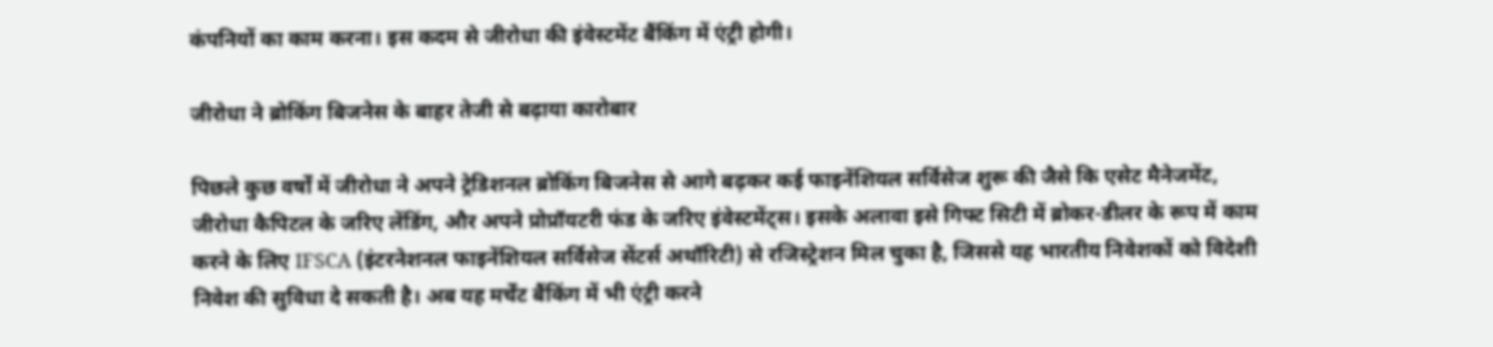कंपनियों का काम करना। इस कदम से जीरोधा की इंवेस्टमेंट बैंकिंग में एंट्री होगी।

जीरोधा ने ब्रोकिंग बिजनेस के बाहर तेजी से बढ़ाया कारोबार

पिछले कुछ वर्षों में जीरोधा ने अपने ट्रेडिशनल ब्रोकिंग बिजनेस से आगे बढ़कर कई फाइनेंशियल सर्विसेज शुरू की जैसे कि एसेट मैनेजमेंट, जीरोधा कैपिटल के जरिए लेंडिंग, और अपने प्रोप्रॉयटरी फंड के जरिए इंवेस्टमेंट्स। इसके अलावा इसे गिफ्ट सिटी में ब्रोकर-डीलर के रूप में काम करने के लिए IFSCA (इंटरनेशनल फाइनेंशियल सर्विसेज सेंटर्स अथॉरिटी) से रजिस्ट्रेशन मिल चुका है, जिससे यह भारतीय निवेशकों को विदेशी निवेश की सुविधा दे सकती है। अब यह मर्चेंट बैंकिंग में भी एंट्री करने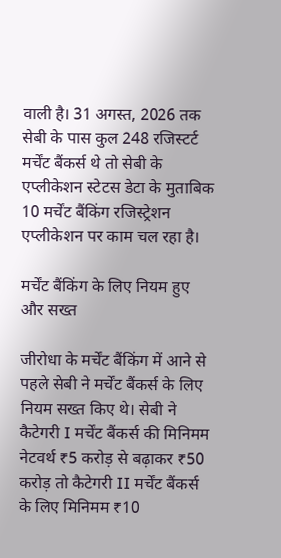वाली है। 31 अगस्त, 2026 तक सेबी के पास कुल 248 रजिस्टर्ट मर्चेंट बैंकर्स थे तो सेबी के एप्लीकेशन स्टेटस डेटा के मुताबिक 10 मर्चेंट बैंकिंग रजिस्ट्रेशन एप्लीकेशन पर काम चल रहा है।

मर्चेंट बैंकिंग के लिए नियम हुए और सख्त

जीरोधा के मर्चेंट बैंकिंग में आने से पहले सेबी ने मर्चेंट बैंकर्स के लिए नियम सख्त किए थे। सेबी ने कैटेगरी I मर्चेंट बैंकर्स की मिनिमम नेटवर्थ ₹5 करोड़ से बढ़ाकर ₹50 करोड़ तो कैटेगरी II मर्चेंट बैंकर्स के लिए मिनिमम ₹10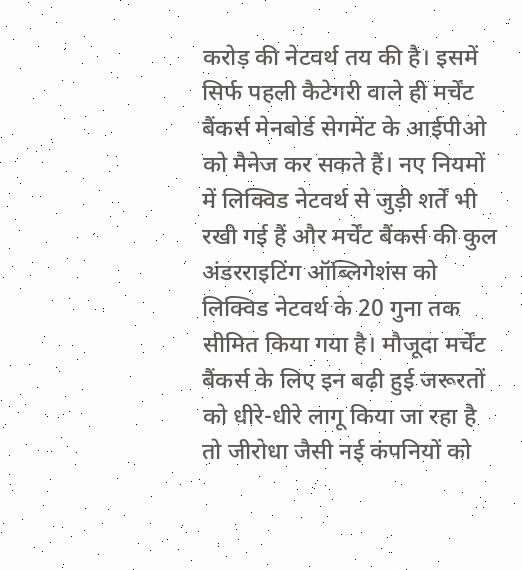करोड़ की नेटवर्थ तय की है। इसमें सिर्फ पहली कैटेगरी वाले ही मर्चेंट बैंकर्स मेनबोर्ड सेगमेंट के आईपीओ को मैनेज कर सकते हैं। नए नियमों में लिक्विड नेटवर्थ से जुड़ी शर्तें भी रखी गई हैं और मर्चेंट बैंकर्स की कुल अंडरराइटिंग ऑब्लिगेशंस को लिक्विड नेटवर्थ के 20 गुना तक सीमित किया गया है। मौजूदा मर्चेंट बैंकर्स के लिए इन बढ़ी हुई जरूरतों को धीरे-धीरे लागू किया जा रहा है तो जीरोधा जैसी नई कंपनियों को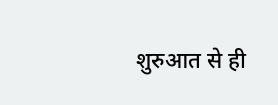शुरुआत से ही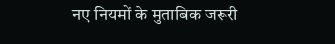नए नियमों के मुताबिक जरूरी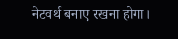नेटवर्थ बनाए रखना होगा।